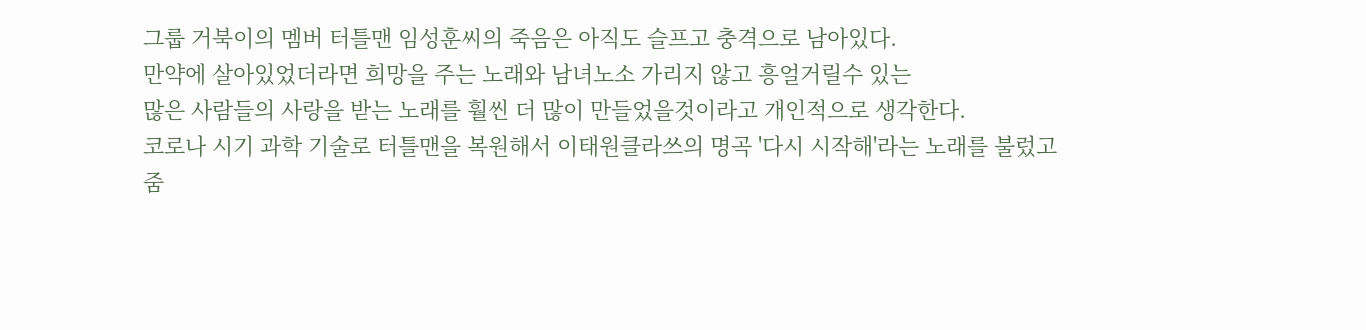그룹 거북이의 멤버 터틀맨 임성훈씨의 죽음은 아직도 슬프고 충격으로 남아있다.
만약에 살아있었더라면 희망을 주는 노래와 남녀노소 가리지 않고 흥얼거릴수 있는
많은 사람들의 사랑을 받는 노래를 훨씬 더 많이 만들었을것이라고 개인적으로 생각한다.
코로나 시기 과학 기술로 터틀맨을 복원해서 이태원클라쓰의 명곡 '다시 시작해'라는 노래를 불렀고 줌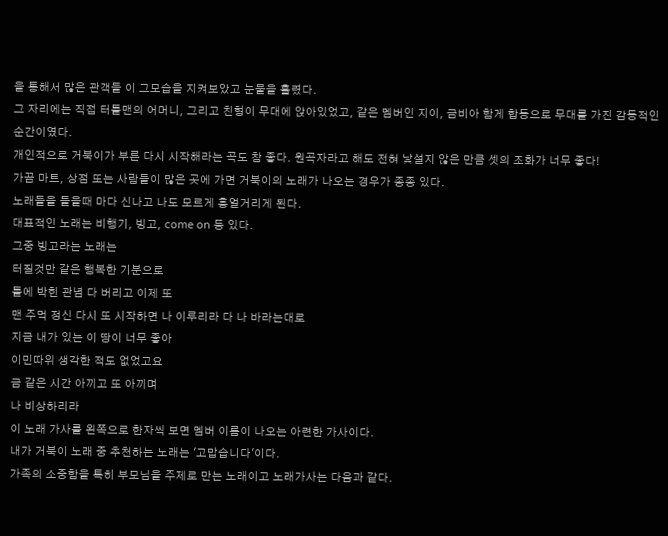을 통해서 많은 관객들 이 그모습을 지켜보았고 눈물을 흘렸다.
그 자리에는 직접 터틀맨의 어머니, 그리고 친형이 무대에 앉아있었고, 같은 멤버인 지이, 금비아 함게 합동으로 무대를 가진 감동적인 순간이였다.
개인적으로 거북이가 부른 다시 시작해라는 곡도 참 좋다. 원곡자라고 해도 전혀 낯설지 않은 만큼 셋의 조화가 너무 좋다!
가끔 마트, 상점 또는 사람들이 많은 곳에 가면 거북이의 노래가 나오는 경우가 종종 있다.
노래들을 들을때 마다 신나고 나도 모르게 흥얼거리게 된다.
대표적인 노래는 비행기, 빙고, come on 등 있다.
그중 빙고라는 노래는
터질것만 같은 행복한 기분으로
틀에 박힌 관념 다 버리고 이제 또
맨 주먹 정신 다시 또 시작하면 나 이루리라 다 나 바라는대로
지금 내가 있는 이 땅이 너무 좋아
이민따위 생각한 적도 없었고요
금 같은 시간 아끼고 또 아끼며
나 비상하리라
이 노래 가사를 왼쪽으로 한자씩 보면 멤버 이름이 나오는 아련한 가사이다.
내가 거북이 노래 중 추천하는 노래는 '고맙습니다'이다.
가족의 소중함을 특히 부모님을 주제로 만는 노래이고 노래가사는 다음과 같다.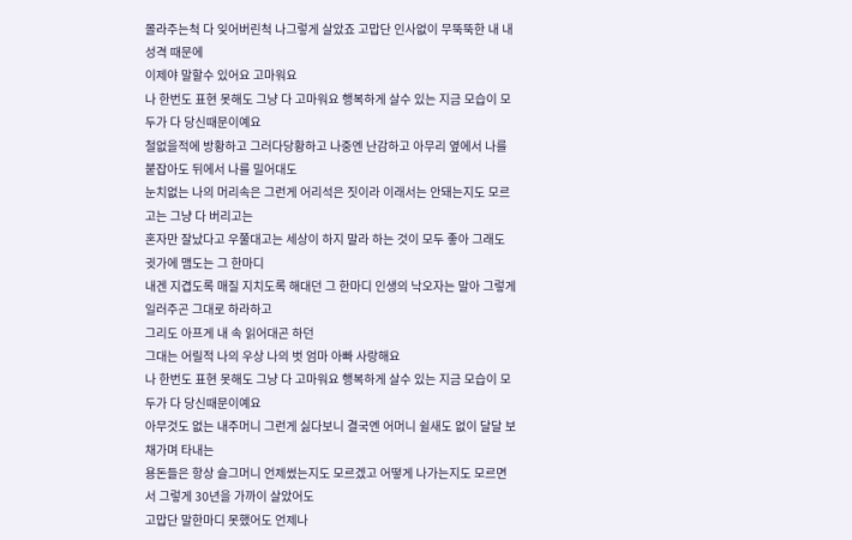몰라주는척 다 잊어버린척 나그렇게 살았죠 고맙단 인사없이 무뚝뚝한 내 내성격 때문에
이제야 말할수 있어요 고마워요
나 한번도 표현 못해도 그냥 다 고마워요 행복하게 살수 있는 지금 모습이 모두가 다 당신때문이예요
철없을적에 방황하고 그러다당황하고 나중엔 난감하고 아무리 옆에서 나를 붙잡아도 뒤에서 나를 밀어대도
눈치없는 나의 머리속은 그런게 어리석은 짓이라 이래서는 안돼는지도 모르고는 그냥 다 버리고는
혼자만 잘났다고 우쭐대고는 세상이 하지 말라 하는 것이 모두 좋아 그래도 귓가에 맴도는 그 한마디
내겐 지겹도록 매질 지치도록 해대던 그 한마디 인생의 낙오자는 말아 그렇게 일러주곤 그대로 하라하고
그리도 아프게 내 속 읽어대곤 하던
그대는 어릴적 나의 우상 나의 벗 엄마 아빠 사랑해요
나 한번도 표현 못해도 그냥 다 고마워요 행복하게 살수 있는 지금 모습이 모두가 다 당신때문이예요
아무것도 없는 내주머니 그런게 싫다보니 결국엔 어머니 쉴새도 없이 달달 보채가며 타내는
용돈들은 항상 슬그머니 언제썼는지도 모르겠고 어떻게 나가는지도 모르면서 그렇게 30년을 가까이 살았어도
고맙단 말한마디 못했어도 언제나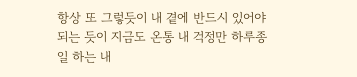항상 또 그렇듯이 내 곁에 반드시 있어야 되는 듯이 지금도 온통 내 걱정만 하루종일 하는 내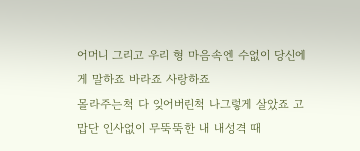어머니 그리고 우리 형 마음속엔 수없이 당신에게 말하죠 바라죠 사랑하죠
몰라주는척 다 잊어버린척 나그렇게 살았죠 고맙단 인사없이 무뚝뚝한 내 내성격 때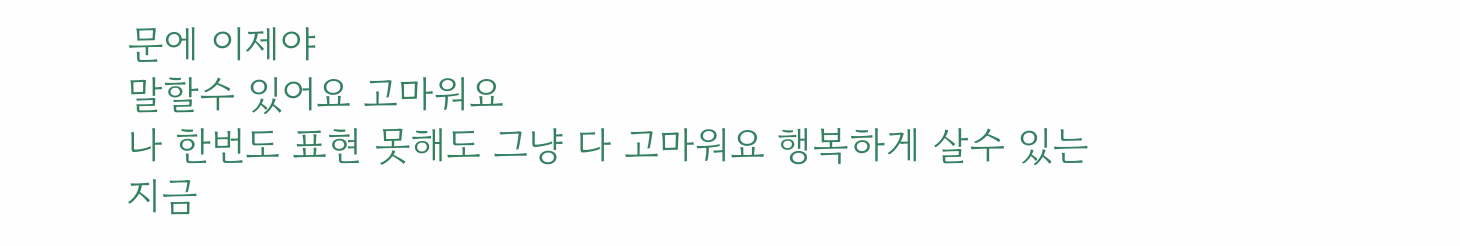문에 이제야
말할수 있어요 고마워요
나 한번도 표현 못해도 그냥 다 고마워요 행복하게 살수 있는 지금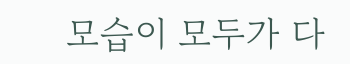모습이 모두가 다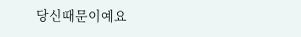당신때문이예요